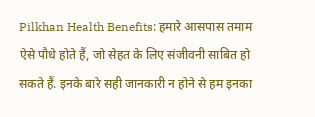Pilkhan Health Benefits: हमारे आसपास तमाम ऐसे पौधे होते हैं, जो सेहत के लिए संजीवनी साबित हो सकते हैं. इनके बारे सही जानकारी न होने से हम इनका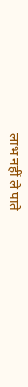लाभ नहीं ले पाते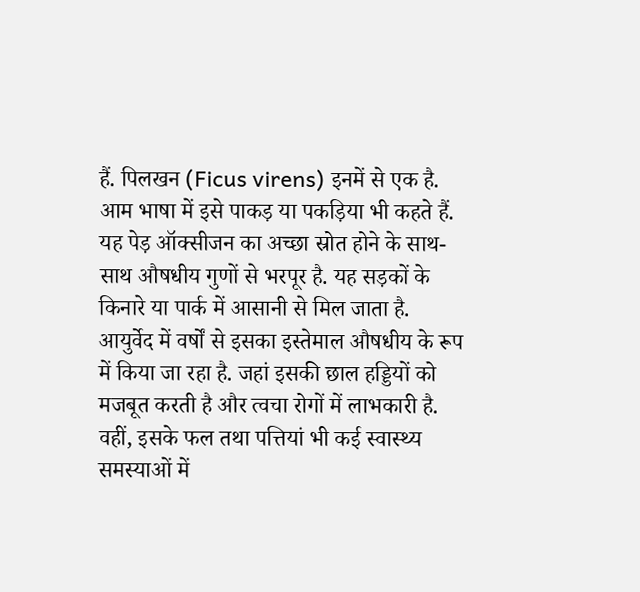हैं. पिलखन (Ficus virens) इनमें से एक है. आम भाषा में इसे पाकड़ या पकड़िया भी कहते हैं. यह पेड़ ऑक्सीजन का अच्छा स्रोत होने के साथ-साथ औषधीय गुणों से भरपूर है. यह सड़कों के किनारे या पार्क में आसानी से मिल जाता है. आयुर्वेद में वर्षों से इसका इस्तेमाल औषधीय के रूप में किया जा रहा है. जहां इसकी छाल हड्डियों को मजबूत करती है और त्वचा रोगों में लाभकारी है. वहीं, इसके फल तथा पत्तियां भी कई स्वास्थ्य समस्याओं में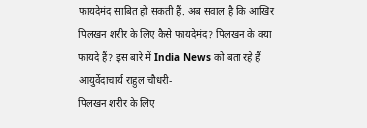फायदेमंद साबित हो सकती हैं. अब सवाल है कि आखिर पिलखन शरीर के लिए कैसे फायदेमंद? पिलखन के क्या फायदे हैं? इस बारे में India News को बता रहे हैं आयुर्वेदाचार्य राहुल चौधरी-
पिलखन शरीर के लिए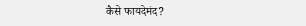कैसे फायदेमंद?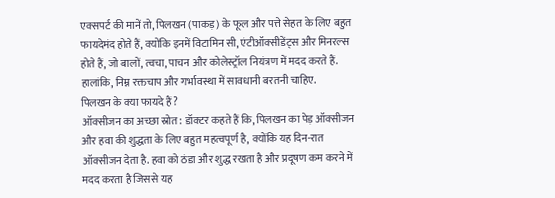एक्सपर्ट की मानें तो, पिलखन (पाकड़) के फूल और पत्ते सेहत के लिए बहुत फायदेमंद होते हैं, क्योंकि इनमें विटामिन सी, एंटीऑक्सीडेंट्स और मिनरल्स होते हैं, जो बालों, त्वचा, पाचन और कोलेस्ट्रॉल नियंत्रण में मदद करते हैं. हालांकि, निम्न रक्तचाप और गर्भावस्था में सावधानी बरतनी चाहिए.
पिलखन के क्या फायदे हैं?
ऑक्सीजन का अच्छा स्रोत: डॉक्टर कहते हैं कि, पिलखन का पेड़ ऑक्सीजन और हवा की शुद्धता के लिए बहुत महत्वपूर्ण है, क्योंकि यह दिन-रात ऑक्सीजन देता है. हवा को ठंडा और शुद्ध रखता है और प्रदूषण कम करने में मदद करता है जिससे यह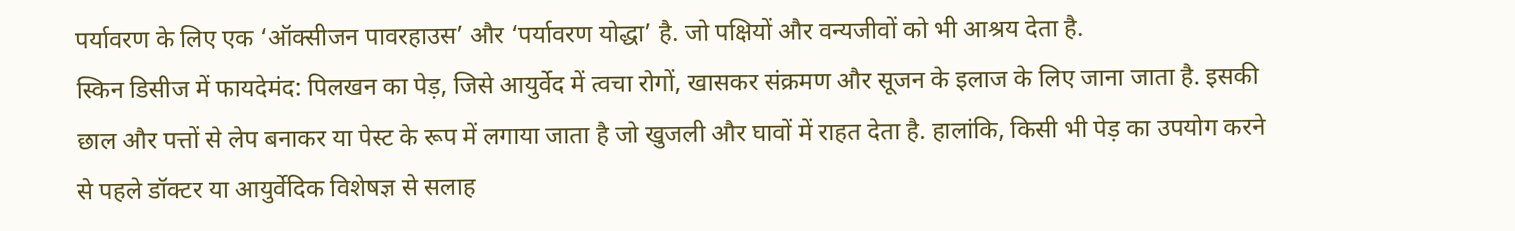पर्यावरण के लिए एक ‘ऑक्सीजन पावरहाउस’ और ‘पर्यावरण योद्धा’ है. जो पक्षियों और वन्यजीवों को भी आश्रय देता है.
स्किन डिसीज में फायदेमंद: पिलखन का पेड़, जिसे आयुर्वेद में त्वचा रोगों, खासकर संक्रमण और सूजन के इलाज के लिए जाना जाता है. इसकी छाल और पत्तों से लेप बनाकर या पेस्ट के रूप में लगाया जाता है जो खुजली और घावों में राहत देता है. हालांकि, किसी भी पेड़ का उपयोग करने से पहले डॉक्टर या आयुर्वेदिक विशेषज्ञ से सलाह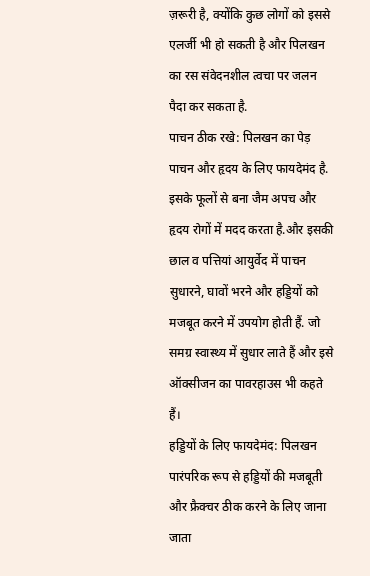ज़रूरी है, क्योंकि कुछ लोगों को इससे एलर्जी भी हो सकती है और पिलखन का रस संवेदनशील त्वचा पर जलन पैदा कर सकता है.
पाचन ठीक रखे: पिलखन का पेड़ पाचन और हृदय के लिए फायदेमंद है. इसके फूलों से बना जैम अपच और हृदय रोगों में मदद करता है.और इसकी छाल व पत्तियां आयुर्वेद में पाचन सुधारने, घावों भरने और हड्डियों को मजबूत करने में उपयोग होती हैं. जो समग्र स्वास्थ्य में सुधार लाते हैं और इसे ऑक्सीजन का पावरहाउस भी कहते हैं।
हड्डियों के लिए फायदेमंद: पिलखन पारंपरिक रूप से हड्डियों की मजबूती और फ्रैक्चर ठीक करने के लिए जाना जाता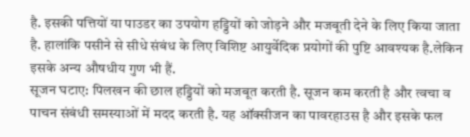है. इसकी पत्तियों या पाउडर का उपयोग हड्डियों को जोड़ने और मजबूती देने के लिए किया जाता है. हालांकि पसीने से सीधे संबंध के लिए विशिष्ट आयुर्वेदिक प्रयोगों की पुष्टि आवश्यक है.लेकिन इसके अन्य औषधीय गुण भी हैं.
सूजन घटाए: पिलखन की छाल हड्डियों को मजबूत करती है. सूजन कम करती है और त्वचा व पाचन संबंधी समस्याओं में मदद करती है. यह ऑक्सीजन का पावरहाउस है और इसके फल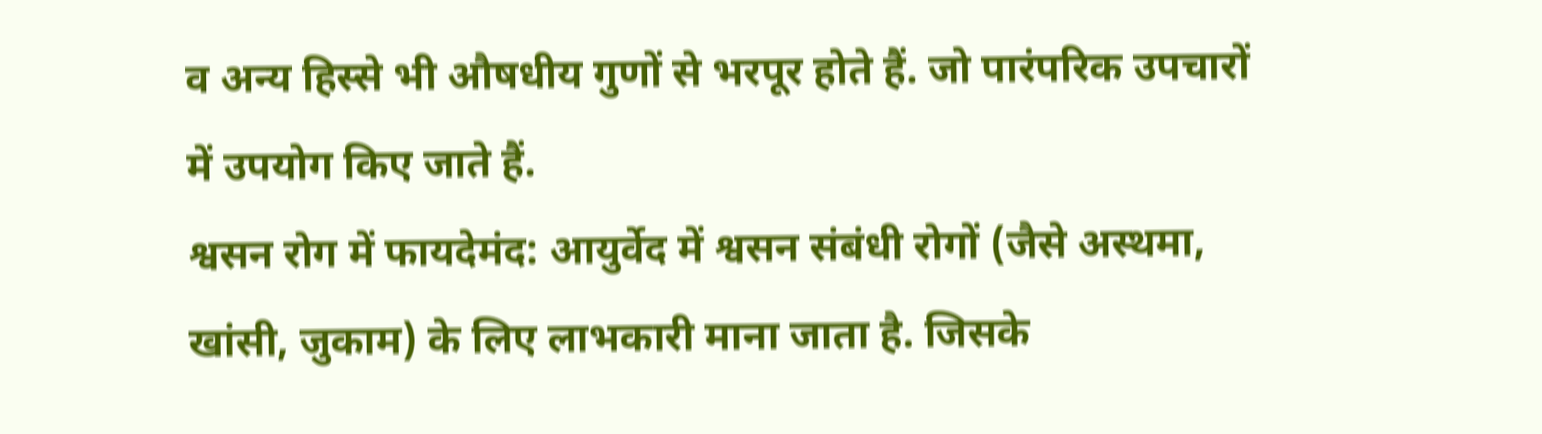व अन्य हिस्से भी औषधीय गुणों से भरपूर होते हैं. जो पारंपरिक उपचारों में उपयोग किए जाते हैं.
श्वसन रोग में फायदेमंद: आयुर्वेद में श्वसन संबंधी रोगों (जैसे अस्थमा, खांसी, जुकाम) के लिए लाभकारी माना जाता है. जिसके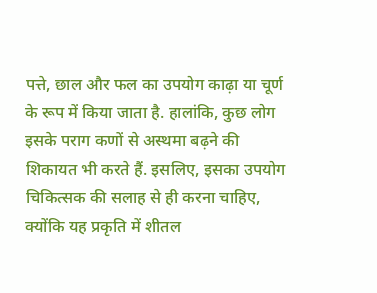पत्ते, छाल और फल का उपयोग काढ़ा या चूर्ण के रूप में किया जाता है. हालांकि, कुछ लोग इसके पराग कणों से अस्थमा बढ़ने की शिकायत भी करते हैं. इसलिए, इसका उपयोग चिकित्सक की सलाह से ही करना चाहिए, क्योंकि यह प्रकृति में शीतल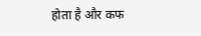होता है और कफ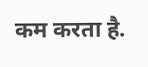कम करता है.